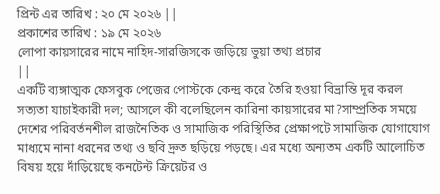প্রিন্ট এর তারিখ : ২০ মে ২০২৬ ||
প্রকাশের তারিখ : ১৯ মে ২০২৬
লোপা কায়সারের নামে নাহিদ-সারজিসকে জড়িয়ে ভুয়া তথ্য প্রচার
||
একটি ব্যঙ্গাত্মক ফেসবুক পেজের পোস্টকে কেন্দ্র করে তৈরি হওয়া বিভ্রান্তি দূর করল সত্যতা যাচাইকারী দল; আসলে কী বলেছিলেন কারিনা কায়সারের মা?সাম্প্রতিক সময়ে দেশের পরিবর্তনশীল রাজনৈতিক ও সামাজিক পরিস্থিতির প্রেক্ষাপটে সামাজিক যোগাযোগ মাধ্যমে নানা ধরনের তথ্য ও ছবি দ্রুত ছড়িয়ে পড়ছে। এর মধ্যে অন্যতম একটি আলোচিত বিষয় হয়ে দাঁড়িয়েছে কনটেন্ট ক্রিয়েটর ও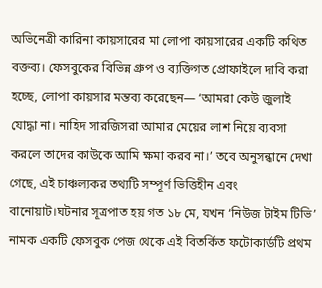অভিনেত্রী কারিনা কায়সারের মা লোপা কায়সারের একটি কথিত বক্তব্য। ফেসবুকের বিভিন্ন গ্রুপ ও ব্যক্তিগত প্রোফাইলে দাবি করা হচ্ছে, লোপা কায়সার মন্তব্য করেছেন— ‘আমরা কেউ জুলাই যোদ্ধা না। নাহিদ সারজিসরা আমার মেয়ের লাশ নিয়ে ব্যবসা করলে তাদের কাউকে আমি ক্ষমা করব না।’ তবে অনুসন্ধানে দেখা গেছে, এই চাঞ্চল্যকর তথ্যটি সম্পূর্ণ ভিত্তিহীন এবং বানোয়াট।ঘটনার সূত্রপাত হয় গত ১৮ মে, যখন ‘নিউজ টাইম টিভি’ নামক একটি ফেসবুক পেজ থেকে এই বিতর্কিত ফটোকার্ডটি প্রথম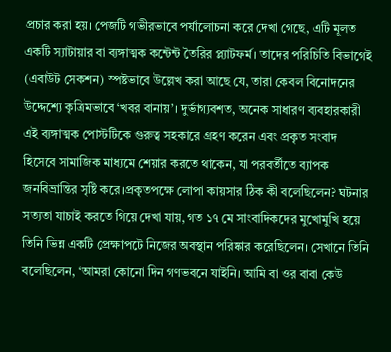প্রচার করা হয়। পেজটি গভীরভাবে পর্যালোচনা করে দেখা গেছে, এটি মূলত একটি স্যাটায়ার বা ব্যঙ্গাত্মক কন্টেন্ট তৈরির প্ল্যাটফর্ম। তাদের পরিচিতি বিভাগেই (এবাউট সেকশন) স্পষ্টভাবে উল্লেখ করা আছে যে, তারা কেবল বিনোদনের উদ্দেশ্যে কৃত্রিমভাবে ‘খবর বানায়’। দুর্ভাগ্যবশত, অনেক সাধারণ ব্যবহারকারী এই ব্যঙ্গাত্মক পোস্টটিকে গুরুত্ব সহকারে গ্রহণ করেন এবং প্রকৃত সংবাদ হিসেবে সামাজিক মাধ্যমে শেয়ার করতে থাকেন, যা পরবর্তীতে ব্যাপক জনবিভ্রান্তির সৃষ্টি করে।প্রকৃতপক্ষে লোপা কায়সার ঠিক কী বলেছিলেন? ঘটনার সত্যতা যাচাই করতে গিয়ে দেখা যায়, গত ১৭ মে সাংবাদিকদের মুখোমুখি হয়ে তিনি ভিন্ন একটি প্রেক্ষাপটে নিজের অবস্থান পরিষ্কার করেছিলেন। সেখানে তিনি বলেছিলেন, ‘আমরা কোনো দিন গণভবনে যাইনি। আমি বা ওর বাবা কেউ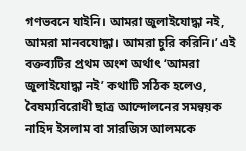গণভবনে যাইনি। আমরা জুলাইযোদ্ধা নই, আমরা মানবযোদ্ধা। আমরা চুরি করিনি।’ এই বক্তব্যটির প্রথম অংশ অর্থাৎ ‘আমরা জুলাইযোদ্ধা নই’ কথাটি সঠিক হলেও, বৈষম্যবিরোধী ছাত্র আন্দোলনের সমন্বয়ক নাহিদ ইসলাম বা সারজিস আলমকে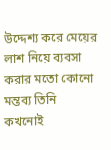উদ্দেশ্য করে মেয়ের লাশ নিয়ে ব্যবসা করার মতো কোনো মন্তব্য তিনি কখনোই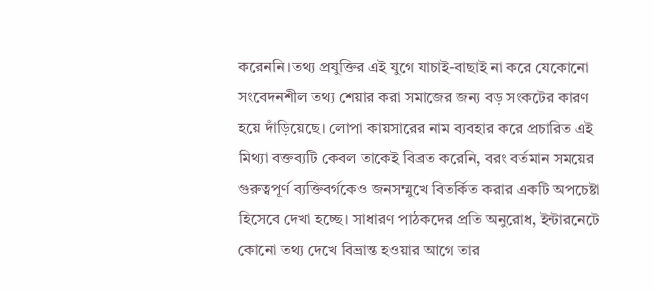করেননি।তথ্য প্রযুক্তির এই যুগে যাচাই-বাছাই না করে যেকোনো সংবেদনশীল তথ্য শেয়ার করা সমাজের জন্য বড় সংকটের কারণ হয়ে দাঁড়িয়েছে। লোপা কায়সারের নাম ব্যবহার করে প্রচারিত এই মিথ্যা বক্তব্যটি কেবল তাকেই বিব্রত করেনি, বরং বর্তমান সময়ের গুরুত্বপূর্ণ ব্যক্তিবর্গকেও জনসম্মুখে বিতর্কিত করার একটি অপচেষ্টা হিসেবে দেখা হচ্ছে। সাধারণ পাঠকদের প্রতি অনুরোধ, ইন্টারনেটে কোনো তথ্য দেখে বিভ্রান্ত হওয়ার আগে তার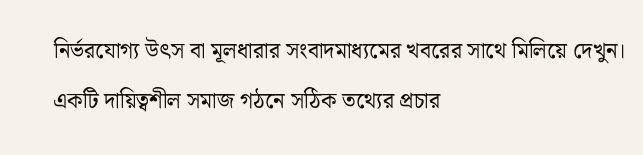নির্ভরযোগ্য উৎস বা মূলধারার সংবাদমাধ্যমের খবরের সাথে মিলিয়ে দেখুন। একটি দায়িত্বশীল সমাজ গঠনে সঠিক তথ্যের প্রচার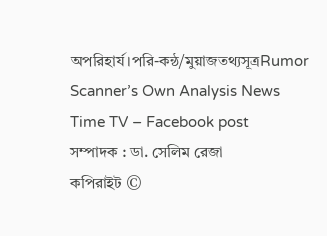অপরিহার্য।পরি-কন্ঠ/মুয়াজতথ্যসূত্রRumor Scanner’s Own Analysis News Time TV – Facebook post
সম্পাদক : ডা. সেলিম রেজা
কপিরাইট ©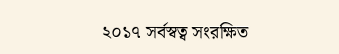২০১৭ সর্বস্বত্ব সংরক্ষিত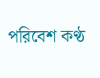পরিবেশ কণ্ঠ